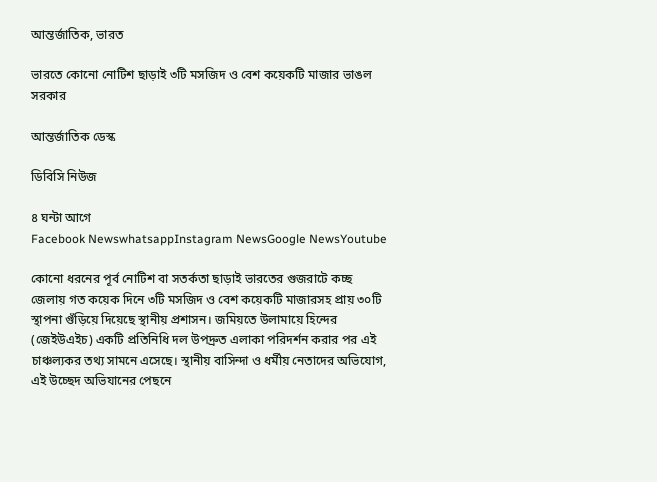আন্তর্জাতিক, ভারত

ভারতে কোনো নোটিশ ছাড়াই ৩টি মসজিদ ও বেশ কয়েকটি মাজার ভাঙল সরকার

আন্তর্জাতিক ডেস্ক

ডিবিসি নিউজ

৪ ঘন্টা আগে
Facebook NewswhatsappInstagram NewsGoogle NewsYoutube

কোনো ধরনের পূর্ব নোটিশ বা সতর্কতা ছাড়াই ভারতের গুজরাটে কচ্ছ জেলায় গত কয়েক দিনে ৩টি মসজিদ ও বেশ কয়েকটি মাজারসহ প্রায় ৩০টি স্থাপনা গুঁড়িয়ে দিয়েছে স্থানীয় প্রশাসন। জমিয়তে উলামায়ে হিন্দের (জেইউএইচ) একটি প্রতিনিধি দল উপদ্রুত এলাকা পরিদর্শন করার পর এই চাঞ্চল্যকর তথ্য সামনে এসেছে। স্থানীয় বাসিন্দা ও ধর্মীয় নেতাদের অভিযোগ, এই উচ্ছেদ অভিযানের পেছনে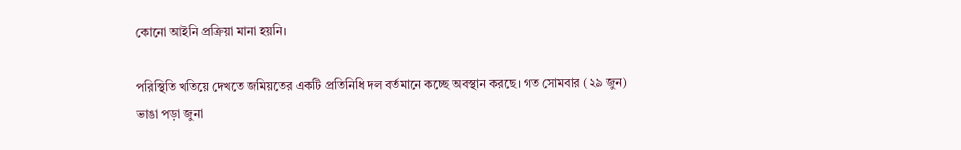কোনো আইনি প্রক্রিয়া মানা হয়নি।

পরিস্থিতি খতিয়ে দেখতে জমিয়তের একটি প্রতিনিধি দল বর্তমানে কচ্ছে অবস্থান করছে। গত সোমবার (২৯ জুন) ভাঙা পড়া জুনা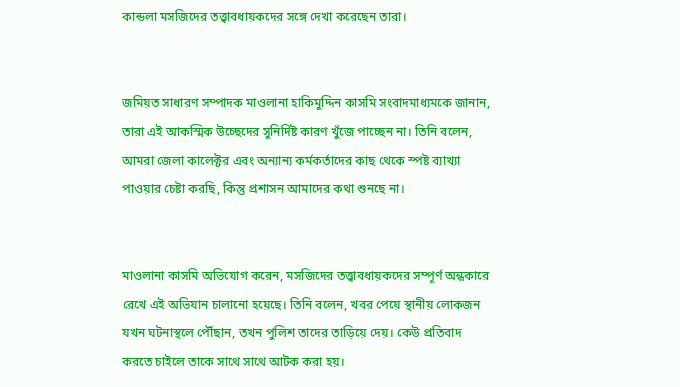কান্ডলা মসজিদের তত্ত্বাবধায়কদের সঙ্গে দেখা করেছেন তারা।


জমিয়ত সাধারণ সম্পাদক মাওলানা হাকিমুদ্দিন কাসমি সংবাদমাধ্যমকে জানান, তারা এই আকস্মিক উচ্ছেদের সুনির্দিষ্ট কারণ খুঁজে পাচ্ছেন না। তিনি বলেন, আমরা জেলা কালেক্টর এবং অন্যান্য কর্মকর্তাদের কাছ থেকে স্পষ্ট ব্যাখ্যা পাওয়ার চেষ্টা করছি, কিন্তু প্রশাসন আমাদের কথা শুনছে না।


মাওলানা কাসমি অভিযোগ করেন, মসজিদের তত্ত্বাবধায়কদের সম্পূর্ণ অন্ধকারে রেখে এই অভিযান চালানো হয়েছে। তিনি বলেন, খবর পেয়ে স্থানীয় লোকজন যখন ঘটনাস্থলে পৌঁছান, তখন পুলিশ তাদের তাড়িয়ে দেয়। কেউ প্রতিবাদ করতে চাইলে তাকে সাথে সাথে আটক করা হয়।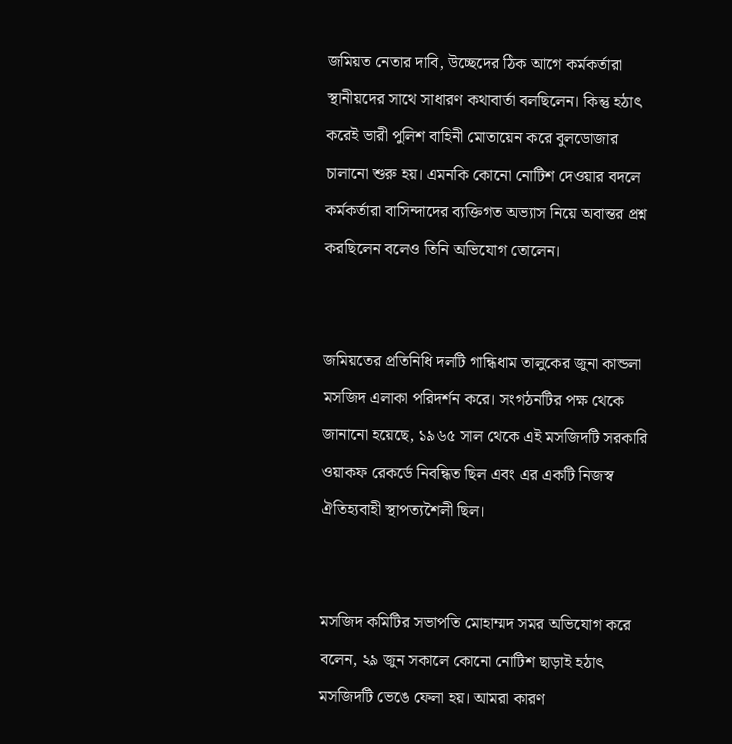জমিয়ত নেতার দাবি, উচ্ছেদের ঠিক আগে কর্মকর্তারা স্থানীয়দের সাথে সাধারণ কথাবার্তা বলছিলেন। কিন্তু হঠাৎ করেই ভারী পুলিশ বাহিনী মোতায়েন করে বুলডোজার চালানো শুরু হয়। এমনকি কোনো নোটিশ দেওয়ার বদলে কর্মকর্তারা বাসিন্দাদের ব্যক্তিগত অভ্যাস নিয়ে অবান্তর প্রশ্ন করছিলেন বলেও তিনি অভিযোগ তোলেন।


জমিয়তের প্রতিনিধি দলটি গান্ধিধাম তালুকের জুনা কান্ডলা মসজিদ এলাকা পরিদর্শন করে। সংগঠনটির পক্ষ থেকে জানানো হয়েছে, ১৯৬৫ সাল থেকে এই মসজিদটি সরকারি ওয়াকফ রেকর্ডে নিবন্ধিত ছিল এবং এর একটি নিজস্ব ঐতিহ্যবাহী স্থাপত্যশৈলী ছিল।


মসজিদ কমিটির সভাপতি মোহাম্মদ সমর অভিযোগ করে বলেন, ২৯ জুন সকালে কোনো নোটিশ ছাড়াই হঠাৎ মসজিদটি ভেঙে ফেলা হয়। আমরা কারণ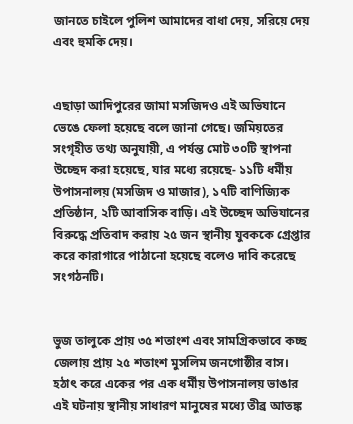জানতে চাইলে পুলিশ আমাদের বাধা দেয়, সরিয়ে দেয় এবং হুমকি দেয়।


এছাড়া আদিপুরের জামা মসজিদও এই অভিযানে ভেঙে ফেলা হয়েছে বলে জানা গেছে। জমিয়তের সংগৃহীত তথ্য অনুযায়ী, এ পর্যন্ত মোট ৩০টি স্থাপনা উচ্ছেদ করা হয়েছে, যার মধ্যে রয়েছে- ১১টি ধর্মীয় উপাসনালয় (মসজিদ ও মাজার), ১৭টি বাণিজ্যিক প্রতিষ্ঠান, ২টি আবাসিক বাড়ি। এই উচ্ছেদ অভিযানের বিরুদ্ধে প্রতিবাদ করায় ২৫ জন স্থানীয় যুবককে গ্রেপ্তার করে কারাগারে পাঠানো হয়েছে বলেও দাবি করেছে সংগঠনটি।


ভুজ তালুকে প্রায় ৩৫ শতাংশ এবং সামগ্রিকভাবে কচ্ছ জেলায় প্রায় ২৫ শতাংশ মুসলিম জনগোষ্ঠীর বাস। হঠাৎ করে একের পর এক ধর্মীয় উপাসনালয় ভাঙার এই ঘটনায় স্থানীয় সাধারণ মানুষের মধ্যে তীব্র আতঙ্ক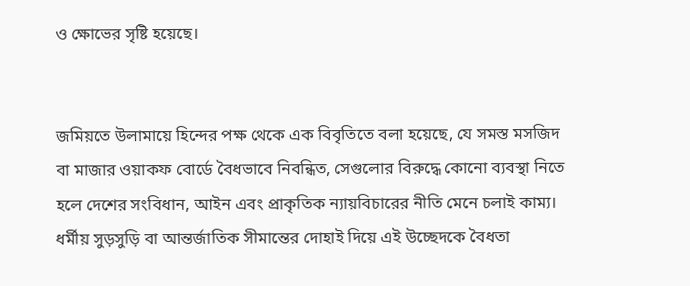ও ক্ষোভের সৃষ্টি হয়েছে।


জমিয়তে উলামায়ে হিন্দের পক্ষ থেকে এক বিবৃতিতে বলা হয়েছে, যে সমস্ত মসজিদ বা মাজার ওয়াকফ বোর্ডে বৈধভাবে নিবন্ধিত, সেগুলোর বিরুদ্ধে কোনো ব্যবস্থা নিতে হলে দেশের সংবিধান, আইন এবং প্রাকৃতিক ন্যায়বিচারের নীতি মেনে চলাই কাম্য। ধর্মীয় সুড়সুড়ি বা আন্তর্জাতিক সীমান্তের দোহাই দিয়ে এই উচ্ছেদকে বৈধতা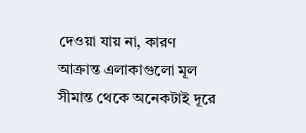দেওয়া যায় না, কারণ আক্রান্ত এলাকাগুলো মূল সীমান্ত থেকে অনেকটাই দূরে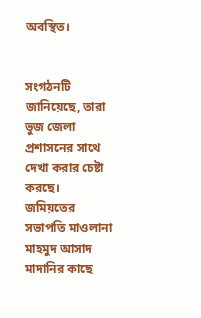অবস্থিত।


সংগঠনটি জানিয়েছে, তারা ভুজ জেলা প্রশাসনের সাথে দেখা করার চেষ্টা করছে। জমিয়তের সভাপতি মাওলানা মাহমুদ আসাদ মাদানির কাছে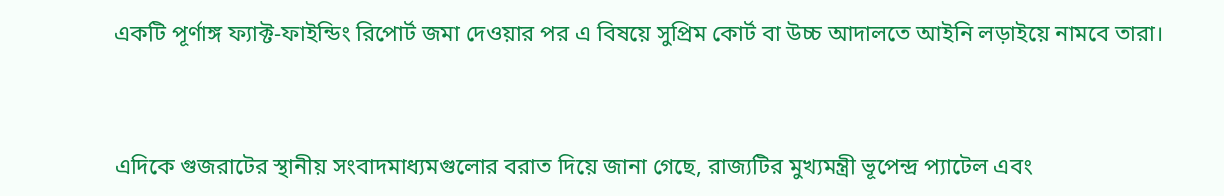একটি পূর্ণাঙ্গ ফ্যাক্ট-ফাইন্ডিং রিপোর্ট জমা দেওয়ার পর এ বিষয়ে সুপ্রিম কোর্ট বা উচ্চ আদালতে আইনি লড়াইয়ে নামবে তারা।


এদিকে গুজরাটের স্থানীয় সংবাদমাধ্যমগুলোর বরাত দিয়ে জানা গেছে, রাজ্যটির মুখ্যমন্ত্রী ভূপেন্দ্র প্যাটেল এবং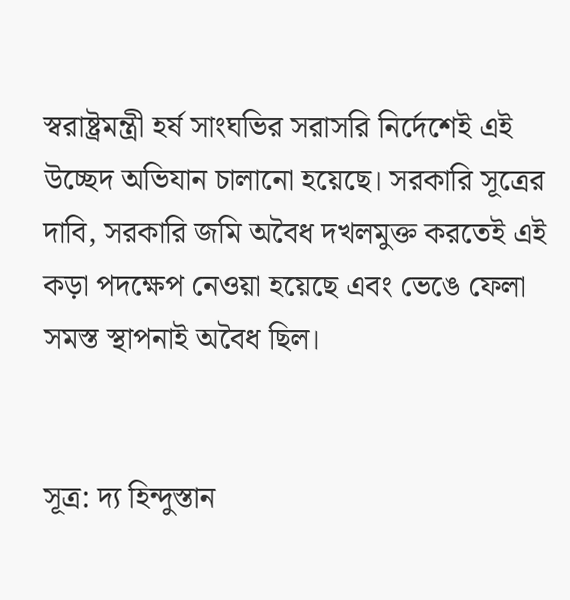স্বরাষ্ট্রমন্ত্রী হর্ষ সাংঘভির সরাসরি নির্দেশেই এই উচ্ছেদ অভিযান চালানো হয়েছে। সরকারি সূত্রের দাবি, সরকারি জমি অবৈধ দখলমুক্ত করতেই এই কড়া পদক্ষেপ নেওয়া হয়েছে এবং ভেঙে ফেলা সমস্ত স্থাপনাই অবৈধ ছিল।


সূত্র: দ্য হিন্দুস্তান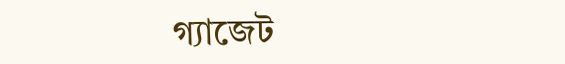গ্যাজেট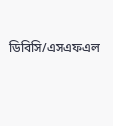ডিবিসি/এসএফএল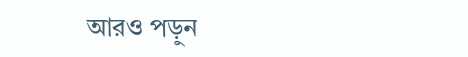আরও পড়ুন